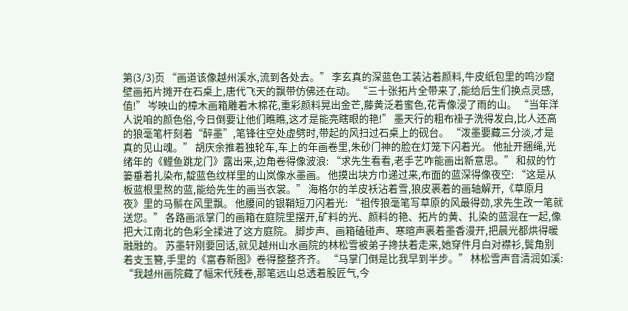第(3/3)页 “画道该像越州溪水,流到各处去。” 李玄真的深蓝色工装沾着颜料,牛皮纸包里的鸣沙窟壁画拓片摊开在石桌上,唐代飞天的飘带仿佛还在动。 “三十张拓片全带来了,能给后生们换点灵感,值!” 岑映山的樟木画箱雕着木棉花,重彩颜料晃出金芒,藤黄泛着蜜色,花青像浸了雨的山。 “当年洋人说咱的颜色俗,今日倒要让他们瞧瞧,这才是能亮瞎眼的艳!” 墨天行的粗布褂子洗得发白,比人还高的狼毫笔杆刻着“醉墨”,笔锋往空处虚劈时,带起的风扫过石桌上的砚台。 “泼墨要藏三分淡,才是真的见山魂。” 胡庆余推着独轮车,车上的年画卷里,朱砂门神的脸在灯笼下闪着光。 他扯开捆绳,光绪年的《鲤鱼跳龙门》露出来,边角卷得像波浪: “求先生看看,老手艺咋能画出新意思。” 和叔的竹篓垂着扎染布,靛蓝色纹样里的山岚像水墨画。 他摸出块方巾递过来,布面的蓝深得像夜空: “这是从板蓝根里熬的蓝,能给先生的画当衣裳。” 海格尔的羊皮袄沾着雪,狼皮裹着的画轴解开,《草原月夜》里的马鬃在风里飘。 他腰间的银鞘短刀闪着光: “祖传狼毫笔写草原的风最得劲,求先生改一笔就送您。” 各路画派掌门的画箱在庭院里摆开,矿料的光、颜料的艳、拓片的黄、扎染的蓝混在一起,像把大江南北的色彩全揉进了这方庭院。 脚步声、画箱磕碰声、寒暄声裹着墨香漫开,把晨光都烘得暖融融的。 苏墨轩刚要回话,就见越州山水画院的林松雪被弟子搀扶着走来,她穿件月白对襟衫,鬓角别着支玉簪,手里的《富春新图》卷得整整齐齐。 “马掌门倒是比我早到半步。” 林松雪声音清润如溪: “我越州画院藏了幅宋代残卷,那笔远山总透着股匠气,今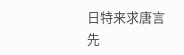日特来求唐言先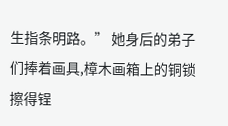生指条明路。” 她身后的弟子们捧着画具,樟木画箱上的铜锁擦得锃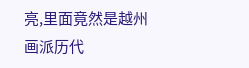亮,里面竟然是越州画派历代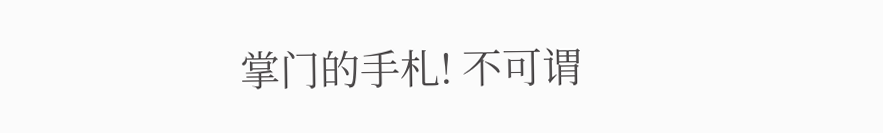掌门的手札! 不可谓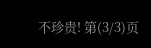不珍贵! 第(3/3)页